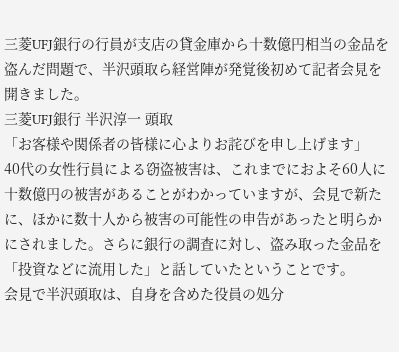三菱UFJ銀行の行員が支店の貸金庫から十数億円相当の金品を盗んだ問題で、半沢頭取ら経営陣が発覚後初めて記者会見を開きました。
三菱UFJ銀行 半沢淳一 頭取
「お客様や関係者の皆様に心よりお詫びを申し上げます」
40代の女性行員による窃盗被害は、これまでにおよそ60人に十数億円の被害があることがわかっていますが、会見で新たに、ほかに数十人から被害の可能性の申告があったと明らかにされました。さらに銀行の調査に対し、盗み取った金品を「投資などに流用した」と話していたということです。
会見で半沢頭取は、自身を含めた役員の処分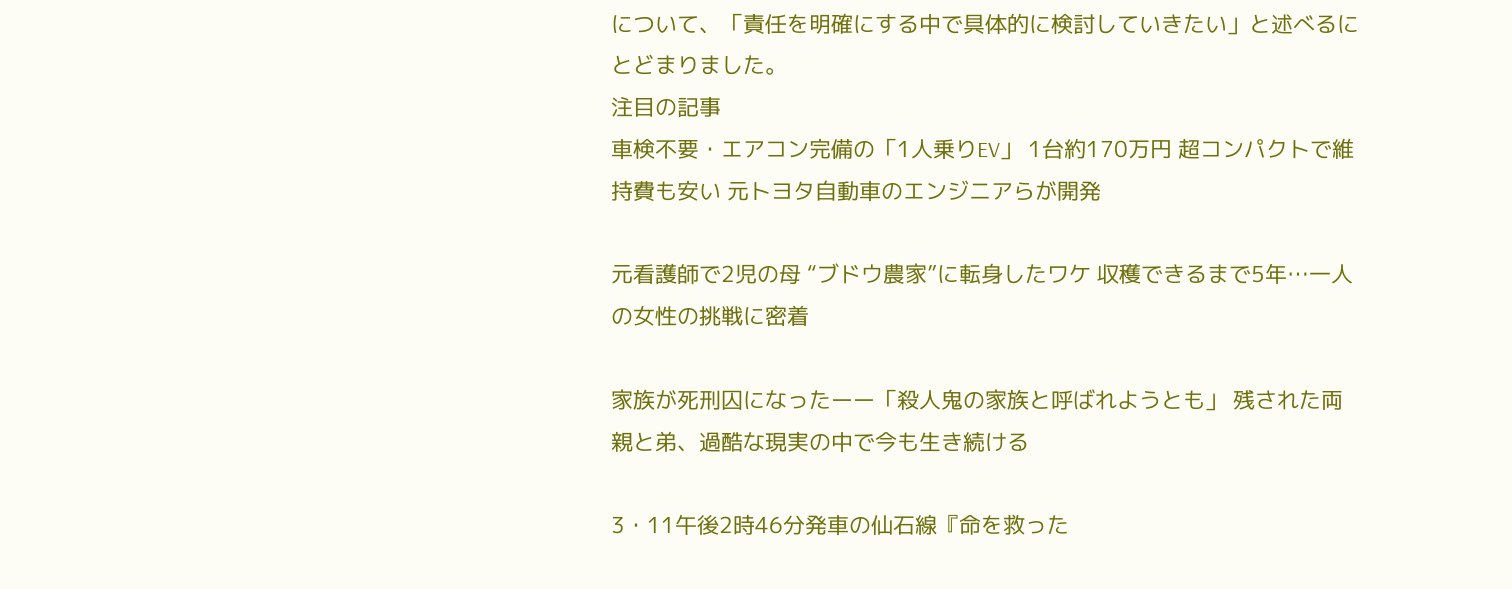について、「責任を明確にする中で具体的に検討していきたい」と述べるにとどまりました。
注目の記事
車検不要・エアコン完備の「1人乗りEV」 1台約170万円 超コンパクトで維持費も安い 元トヨタ自動車のエンジニアらが開発

元看護師で2児の母 “ブドウ農家”に転身したワケ 収穫できるまで5年…一人の女性の挑戦に密着

家族が死刑囚になったーー「殺人鬼の家族と呼ばれようとも」 残された両親と弟、過酷な現実の中で今も生き続ける

3・11午後2時46分発車の仙石線『命を救った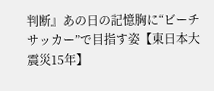判断』あの日の記憶胸に“ビーチサッカー”で目指す姿【東日本大震災15年】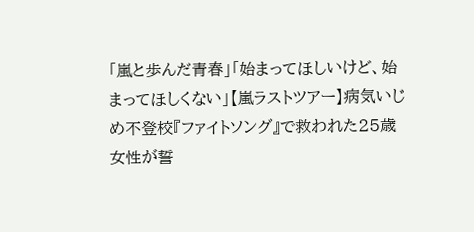「嵐と歩んだ青春」「始まってほしいけど、始まってほしくない」【嵐ラストツアー】病気いじめ不登校『ファイトソング』で救われた25歳女性が誓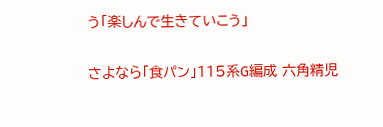う「楽しんで生きていこう」

さよなら「食パン」115系G編成 六角精児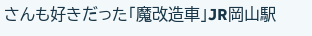さんも好きだった「魔改造車」JR岡山駅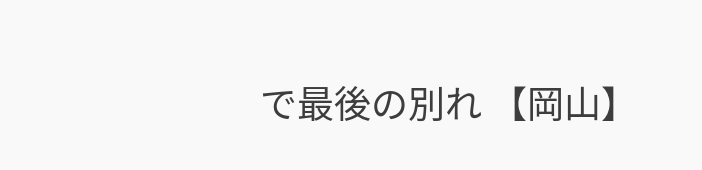で最後の別れ 【岡山】